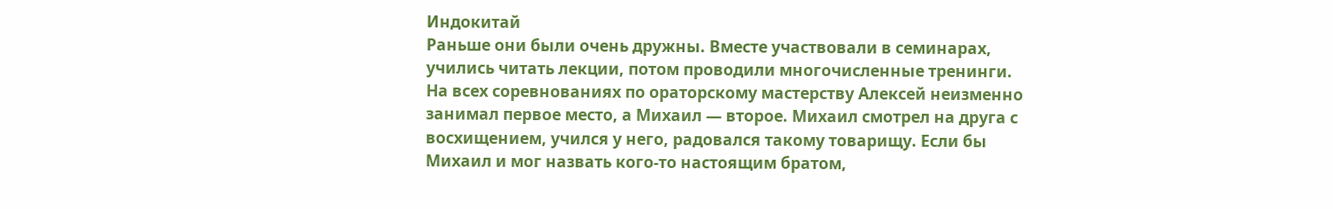Индокитай
Раньше они были очень дружны. Вместе участвовали в семинарах, учились читать лекции, потом проводили многочисленные тренинги. На всех соревнованиях по ораторскому мастерству Алексей неизменно занимал первое место, а Михаил — второе. Михаил смотрел на друга с восхищением, учился у него, радовался такому товарищу. Если бы Михаил и мог назвать кого-то настоящим братом,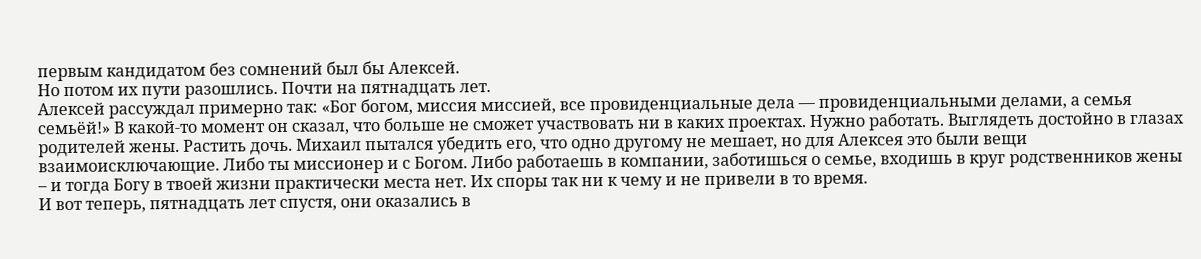первым кандидатом без сомнений был бы Алексей.
Но потом их пути разошлись. Почти на пятнадцать лет.
Алексей рассуждал примерно так: «Бог богом, миссия миссией, все провиденциальные дела — провиденциальными делами, а семья семьёй!» В какой-то момент он сказал, что больше не сможет участвовать ни в каких проектах. Нужно работать. Выглядеть достойно в глазах родителей жены. Растить дочь. Михаил пытался убедить его, что одно другому не мешает, но для Алексея это были вещи взаимоисключающие. Либо ты миссионер и с Богом. Либо работаешь в компании, заботишься о семье, входишь в круг родственников жены – и тогда Богу в твоей жизни практически места нет. Их споры так ни к чему и не привели в то время.
И вот теперь, пятнадцать лет спустя, они оказались в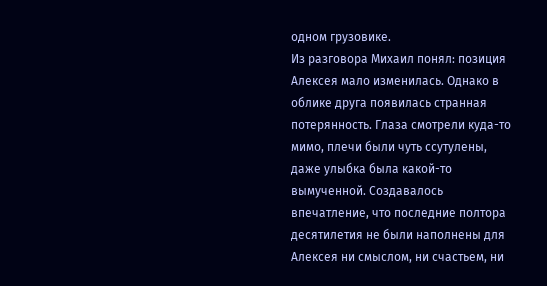одном грузовике.
Из разговора Михаил понял: позиция Алексея мало изменилась. Однако в облике друга появилась странная потерянность. Глаза смотрели куда-то мимо, плечи были чуть ссутулены, даже улыбка была какой-то вымученной. Создавалось впечатление, что последние полтора десятилетия не были наполнены для Алексея ни смыслом, ни счастьем, ни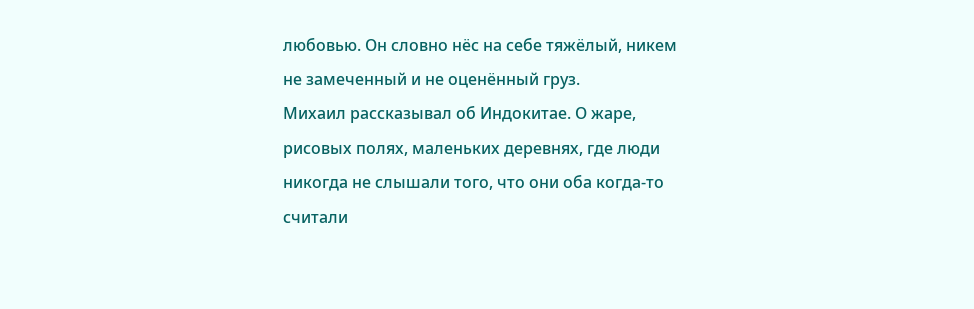любовью. Он словно нёс на себе тяжёлый, никем не замеченный и не оценённый груз.
Михаил рассказывал об Индокитае. О жаре, рисовых полях, маленьких деревнях, где люди никогда не слышали того, что они оба когда-то считали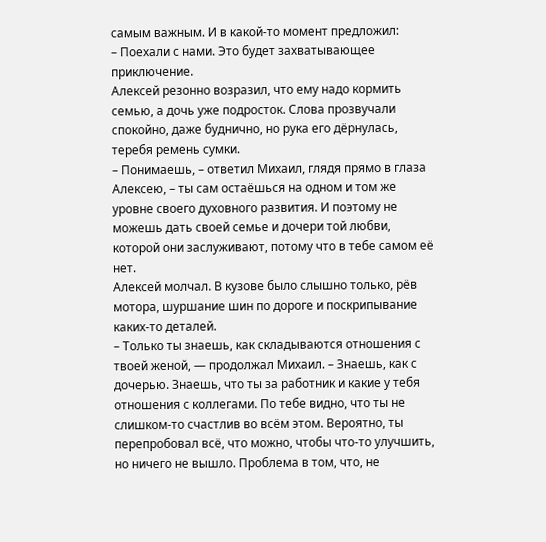самым важным. И в какой-то момент предложил:
– Поехали с нами. Это будет захватывающее приключение.
Алексей резонно возразил, что ему надо кормить семью, а дочь уже подросток. Слова прозвучали спокойно, даже буднично, но рука его дёрнулась, теребя ремень сумки.
– Понимаешь, – ответил Михаил, глядя прямо в глаза Алексею, – ты сам остаёшься на одном и том же уровне своего духовного развития. И поэтому не можешь дать своей семье и дочери той любви, которой они заслуживают, потому что в тебе самом её нет.
Алексей молчал. В кузове было слышно только, рёв мотора, шуршание шин по дороге и поскрипывание каких-то деталей.
– Только ты знаешь, как складываются отношения с твоей женой, — продолжал Михаил. – Знаешь, как с дочерью. Знаешь, что ты за работник и какие у тебя отношения с коллегами. По тебе видно, что ты не слишком-то счастлив во всём этом. Вероятно, ты перепробовал всё, что можно, чтобы что-то улучшить, но ничего не вышло. Проблема в том, что, не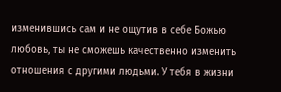изменившись сам и не ощутив в себе Божью любовь, ты не сможешь качественно изменить отношения с другими людьми. У тебя в жизни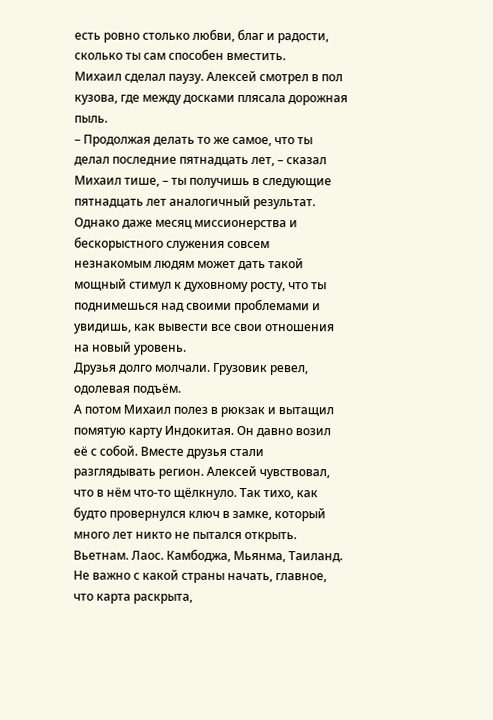есть ровно столько любви, благ и радости, сколько ты сам способен вместить.
Михаил сделал паузу. Алексей смотрел в пол кузова, где между досками плясала дорожная пыль.
– Продолжая делать то же самое, что ты делал последние пятнадцать лет, – сказал Михаил тише, – ты получишь в следующие пятнадцать лет аналогичный результат. Однако даже месяц миссионерства и бескорыстного служения совсем незнакомым людям может дать такой мощный стимул к духовному росту, что ты поднимешься над своими проблемами и увидишь, как вывести все свои отношения на новый уровень.
Друзья долго молчали. Грузовик ревел, одолевая подъём.
А потом Михаил полез в рюкзак и вытащил помятую карту Индокитая. Он давно возил её с собой. Вместе друзья стали разглядывать регион. Алексей чувствовал, что в нём что-то щёлкнуло. Так тихо, как будто провернулся ключ в замке, который много лет никто не пытался открыть.
Вьетнам. Лаос. Камбоджа, Мьянма, Таиланд. Не важно с какой страны начать, главное, что карта раскрыта,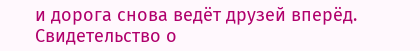и дорога снова ведёт друзей вперёд.
Свидетельство о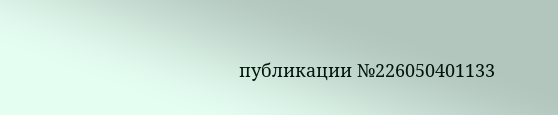публикации №226050401133